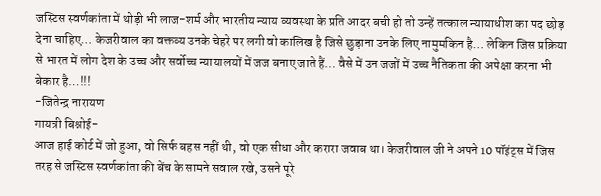जस्टिस स्वर्णकांता में थोड़ी भी लाज-शर्म और भारतीय न्याय व्यवस्था के प्रति आदर बची हो तो उन्हें तत्काल न्यायाधीश का पद छोड़ देना चाहिए… केजरीवाल का वक्तव्य उनके चेहरे पर लगी वो कालिख है जिसे छुड़ाना उनके लिए नामुमकिन है… लेकिन जिस प्रक्रिया से भारत में लोग देश के उच्च और सर्वोच्च न्यायालयों में जज बनाए जाते हैं… वैसे में उन जजों में उच्च नैतिकता की अपेक्षा करना भी बेकार है…!!!
-जितेन्द्र नारायण
गायत्री बिश्नोई-
आज हाई कोर्ट में जो हुआ, वो सिर्फ बहस नहीं थी, वो एक सीधा और करारा जवाब था। केजरीवाल जी ने अपने 10 पॉइंट्स में जिस तरह से जस्टिस स्वर्णकांता की बेंच के सामने सवाल रखे, उसने पूरे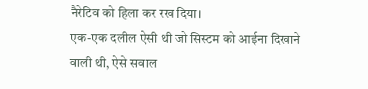नैरेटिव को हिला कर रख दिया।
एक-एक दलील ऐसी थी जो सिस्टम को आईना दिखाने वाली थी, ऐसे सवाल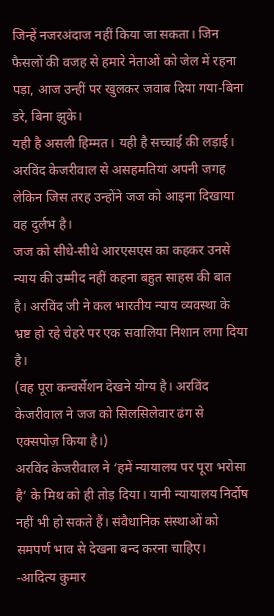जिन्हें नजरअंदाज नहीं किया जा सकता। जिन फैसलों की वजह से हमारे नेताओं को जेल में रहना पड़ा, आज उन्हीं पर खुलकर जवाब दिया गया-बिना डरे, बिना झुके।
यही है असली हिम्मत। यही है सच्चाई की लड़ाई।
अरविंद केजरीवाल से असहमतियां अपनी जगह लेकिन जिस तरह उन्होंने जज को आइना दिखाया वह दुर्लभ है।
जज को सीधे-सीधे आरएसएस का कहकर उनसे न्याय की उम्मीद नहीं कहना बहुत साहस की बात है। अरविंद जी ने कल भारतीय न्याय व्यवस्था के भ्रष्ट हो रहे चेहरे पर एक सवालिया निशान लगा दिया है।
(वह पूरा कन्वर्सेशन देखने योग्य है। अरविंद केजरीवाल ने जज को सिलसिलेवार ढंग से एक्सपोज़ किया है।)
अरविंद केजरीवाल ने ‘हमें न्यायालय पर पूरा भरोसा है’ के मिथ को ही तोड़ दिया। यानी न्यायालय निर्दोष नहीं भी हो सकते हैं। संवैधानिक संस्थाओं को समपर्ण भाव से देखना बन्द करना चाहिए।
-आदित्य कुमार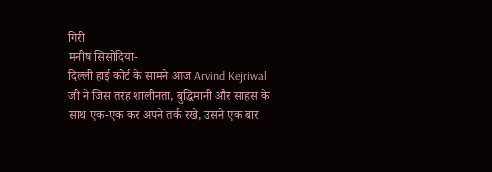गिरी
मनीष सिसोदिया-
दिल्ली हाई कोर्ट के सामने आज Arvind Kejriwal जी ने जिस तरह शालीनता, बुद्धिमानी और साहस के साथ एक-एक कर अपने तर्क रखे, उसने एक बार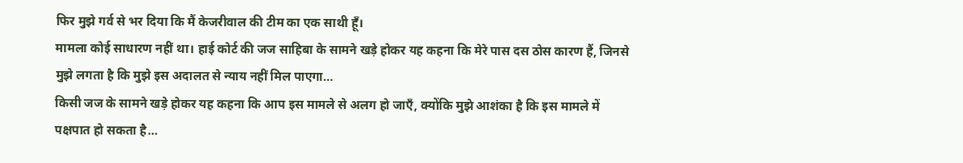फिर मुझे गर्व से भर दिया कि मैं केजरीवाल की टीम का एक साथी हूँ।
मामला कोई साधारण नहीं था। हाई कोर्ट की जज साहिबा के सामने खड़े होकर यह कहना कि मेरे पास दस ठोस कारण हैं, जिनसे मुझे लगता है कि मुझे इस अदालत से न्याय नहीं मिल पाएगा…
किसी जज के सामने खड़े होकर यह कहना कि आप इस मामले से अलग हो जाएँ, क्योंकि मुझे आशंका है कि इस मामले में पक्षपात हो सकता है…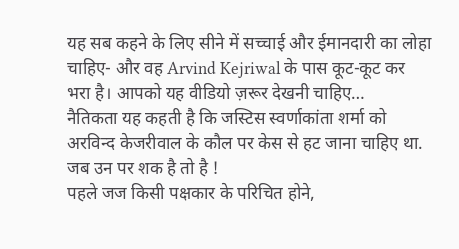यह सब कहने के लिए सीने में सच्चाई और ईमानदारी का लोहा चाहिए- और वह Arvind Kejriwal के पास कूट-कूट कर भरा है। आपको यह वीडियो ज़रूर देखनी चाहिए…
नैतिकता यह कहती है कि जस्टिस स्वर्णाकांता शर्मा को अरविन्द केजरीवाल के कौल पर केस से हट जाना चाहिए था.
जब उन पर शक है तो है !
पहले जज किसी पक्षकार के परिचित होने,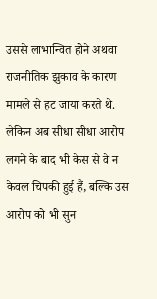उससे लाभान्वित होने अथवा राजनीतिक झुकाव के कारण मामले से हट जाया करते थे. लेकिन अब सीधा सीधा आरोप लगने के बाद भी केस से वे न केवल चिपकी हुई हैं, बल्कि उस आरोप को भी सुन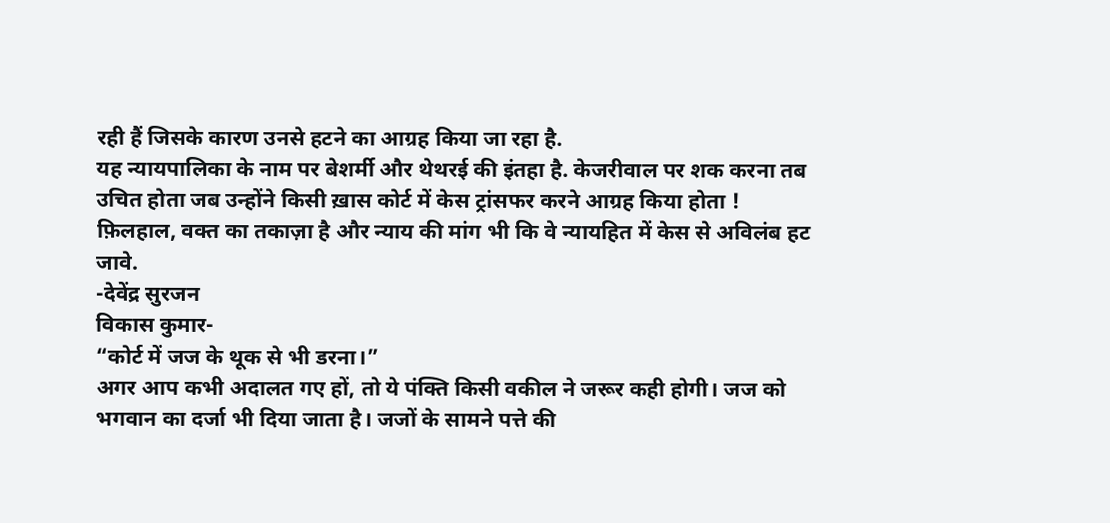रही हैं जिसके कारण उनसे हटने का आग्रह किया जा रहा है.
यह न्यायपालिका के नाम पर बेशर्मी और थेथरई की इंतहा है. केजरीवाल पर शक करना तब उचित होता जब उन्होंने किसी ख़ास कोर्ट में केस ट्रांसफर करने आग्रह किया होता !
फ़िलहाल, वक्त का तकाज़ा है और न्याय की मांग भी कि वे न्यायहित में केस से अविलंब हट जावे.
-देवेंद्र सुरजन
विकास कुमार-
“कोर्ट में जज के थूक से भी डरना।”
अगर आप कभी अदालत गए हों, तो ये पंक्ति किसी वकील ने जरूर कही होगी। जज को भगवान का दर्जा भी दिया जाता है। जजों के सामने पत्ते की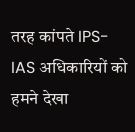तरह कांपते IPS-IAS अधिकारियों को हमने देखा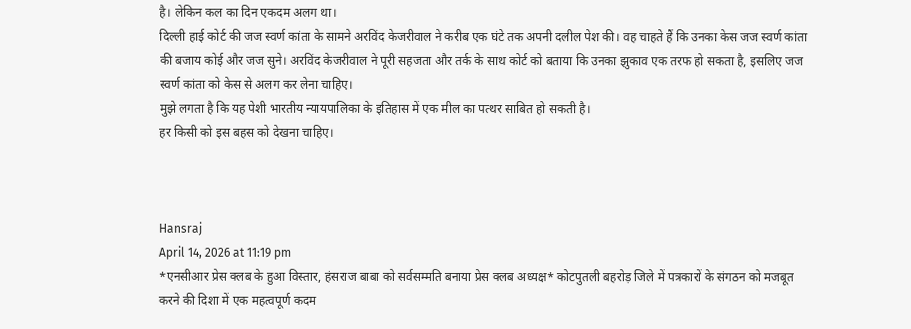है। लेकिन कल का दिन एकदम अलग था।
दिल्ली हाई कोर्ट की जज स्वर्ण कांता के सामने अरविंद केजरीवाल ने करीब एक घंटे तक अपनी दलील पेश की। वह चाहते हैं कि उनका केस जज स्वर्ण कांता की बजाय कोई और जज सुने। अरविंद केजरीवाल ने पूरी सहजता और तर्क के साथ कोर्ट को बताया कि उनका झुकाव एक तरफ हो सकता है, इसलिए जज स्वर्ण कांता को केस से अलग कर लेना चाहिए।
मुझे लगता है कि यह पेशी भारतीय न्यायपालिका के इतिहास में एक मील का पत्थर साबित हो सकती है।
हर किसी को इस बहस को देखना चाहिए।



Hansraj
April 14, 2026 at 11:19 pm
*एनसीआर प्रेस क्लब के हुआ विस्तार, हंसराज बाबा को सर्वसम्मति बनाया प्रेस क्लब अध्यक्ष* कोटपुतली बहरोड़ जिले में पत्रकारों के संगठन को मजबूत करने की दिशा में एक महत्वपूर्ण कदम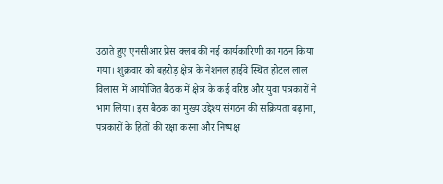उठाते हुए एनसीआर प्रेस क्लब की नई कार्यकारिणी का गठन किया गया। शुक्रवार को बहरोड़ क्षेत्र के नेशनल हाईवे स्थित होटल लाल विलास में आयोजित बैठक में क्षेत्र के कई वरिष्ठ और युवा पत्रकारों ने भाग लिया। इस बैठक का मुख्य उद्देश्य संगठन की सक्रियता बढ़ाना, पत्रकारों के हितों की रक्षा करना और निष्पक्ष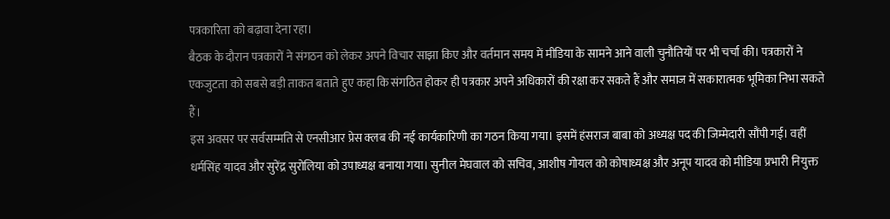पत्रकारिता को बढ़ावा देना रहा।
बैठक के दौरान पत्रकारों ने संगठन को लेकर अपने विचार साझा किए और वर्तमान समय में मीडिया के सामने आने वाली चुनौतियों पर भी चर्चा की। पत्रकारों ने एकजुटता को सबसे बड़ी ताकत बताते हुए कहा कि संगठित होकर ही पत्रकार अपने अधिकारों की रक्षा कर सकते हैं और समाज में सकारात्मक भूमिका निभा सकते हैं।
इस अवसर पर सर्वसम्मति से एनसीआर प्रेस क्लब की नई कार्यकारिणी का गठन किया गया। इसमें हंसराज बाबा को अध्यक्ष पद की जिम्मेदारी सौंपी गई। वहीं धर्मसिंह यादव और सुरेंद्र सुरोलिया को उपाध्यक्ष बनाया गया। सुनील मेघवाल को सचिव, आशीष गोयल को कोषाध्यक्ष और अनूप यादव को मीडिया प्रभारी नियुक्त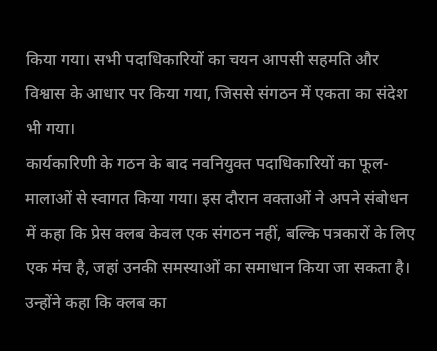किया गया। सभी पदाधिकारियों का चयन आपसी सहमति और विश्वास के आधार पर किया गया, जिससे संगठन में एकता का संदेश भी गया।
कार्यकारिणी के गठन के बाद नवनियुक्त पदाधिकारियों का फूल-मालाओं से स्वागत किया गया। इस दौरान वक्ताओं ने अपने संबोधन में कहा कि प्रेस क्लब केवल एक संगठन नहीं, बल्कि पत्रकारों के लिए एक मंच है, जहां उनकी समस्याओं का समाधान किया जा सकता है। उन्होंने कहा कि क्लब का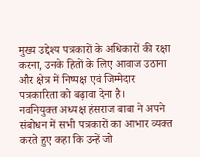मुख्य उद्देश्य पत्रकारों के अधिकारों की रक्षा करना, उनके हितों के लिए आवाज उठाना और क्षेत्र में निष्पक्ष एवं जिम्मेदार पत्रकारिता को बढ़ावा देना है।
नवनियुक्त अध्यक्ष हंसराज बाबा ने अपने संबोधन में सभी पत्रकारों का आभार व्यक्त करते हुए कहा कि उन्हें जो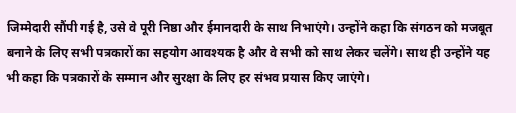जिम्मेदारी सौंपी गई है, उसे वे पूरी निष्ठा और ईमानदारी के साथ निभाएंगे। उन्होंने कहा कि संगठन को मजबूत बनाने के लिए सभी पत्रकारों का सहयोग आवश्यक है और वे सभी को साथ लेकर चलेंगे। साथ ही उन्होंने यह भी कहा कि पत्रकारों के सम्मान और सुरक्षा के लिए हर संभव प्रयास किए जाएंगे।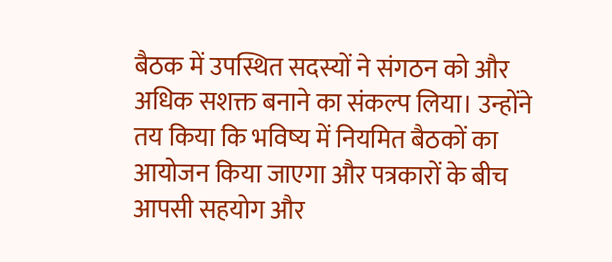बैठक में उपस्थित सदस्यों ने संगठन को और अधिक सशक्त बनाने का संकल्प लिया। उन्होंने तय किया कि भविष्य में नियमित बैठकों का आयोजन किया जाएगा और पत्रकारों के बीच आपसी सहयोग और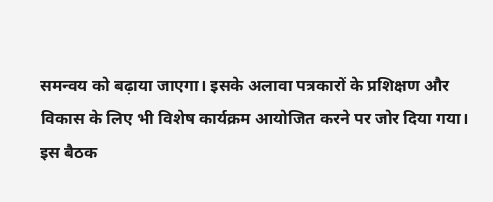समन्वय को बढ़ाया जाएगा। इसके अलावा पत्रकारों के प्रशिक्षण और विकास के लिए भी विशेष कार्यक्रम आयोजित करने पर जोर दिया गया।
इस बैठक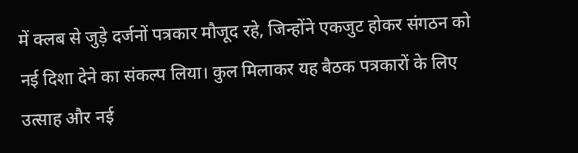में क्लब से जुड़े दर्जनों पत्रकार मौजूद रहे, जिन्होंने एकजुट होकर संगठन को नई दिशा देने का संकल्प लिया। कुल मिलाकर यह बैठक पत्रकारों के लिए उत्साह और नई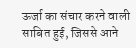ऊर्जा का संचार करने वाली साबित हुई, जिससे आने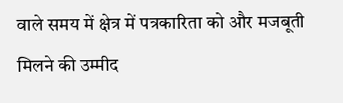वाले समय में क्षेत्र में पत्रकारिता को और मजबूती मिलने की उम्मीद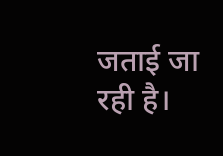जताई जा रही है।